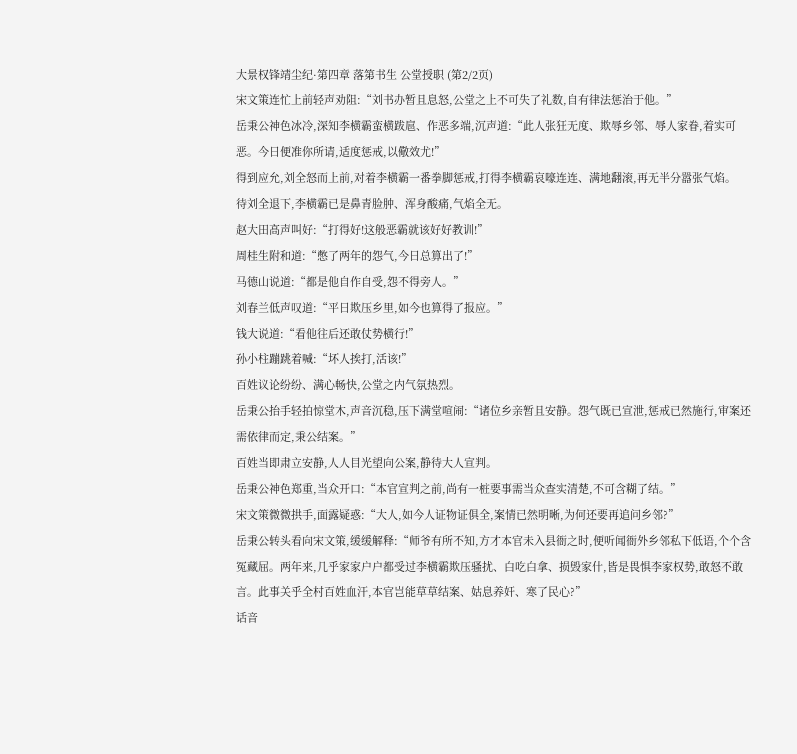大景权锋靖尘纪·第四章 落第书生 公堂授职 (第2/2页)
宋文策连忙上前轻声劝阻:“刘书办暂且息怒,公堂之上不可失了礼数,自有律法惩治于他。”
岳秉公神色冰冷,深知李横霸蛮横跋扈、作恶多端,沉声道:“此人张狂无度、欺辱乡邻、辱人家眷,着实可恶。今日便准你所请,适度惩戒,以儆效尤!”
得到应允,刘全怒而上前,对着李横霸一番拳脚惩戒,打得李横霸哀嚎连连、满地翻滚,再无半分嚣张气焰。
待刘全退下,李横霸已是鼻青脸肿、浑身酸痛,气焰全无。
赵大田高声叫好:“打得好!这般恶霸就该好好教训!”
周桂生附和道:“憋了两年的怨气,今日总算出了!”
马德山说道:“都是他自作自受,怨不得旁人。”
刘春兰低声叹道:“平日欺压乡里,如今也算得了报应。”
钱大说道:“看他往后还敢仗势横行!”
孙小柱蹦跳着喊:“坏人挨打,活该!”
百姓议论纷纷、满心畅快,公堂之内气氛热烈。
岳秉公抬手轻拍惊堂木,声音沉稳,压下满堂喧闹:“诸位乡亲暂且安静。怨气既已宣泄,惩戒已然施行,审案还需依律而定,秉公结案。”
百姓当即肃立安静,人人目光望向公案,静待大人宣判。
岳秉公神色郑重,当众开口:“本官宣判之前,尚有一桩要事需当众查实清楚,不可含糊了结。”
宋文策微微拱手,面露疑惑:“大人,如今人证物证俱全,案情已然明晰,为何还要再追问乡邻?”
岳秉公转头看向宋文策,缓缓解释:“师爷有所不知,方才本官未入县衙之时,便听闻衙外乡邻私下低语,个个含冤藏屈。两年来,几乎家家户户都受过李横霸欺压骚扰、白吃白拿、损毁家什,皆是畏惧李家权势,敢怒不敢言。此事关乎全村百姓血汗,本官岂能草草结案、姑息养奸、寒了民心?”
话音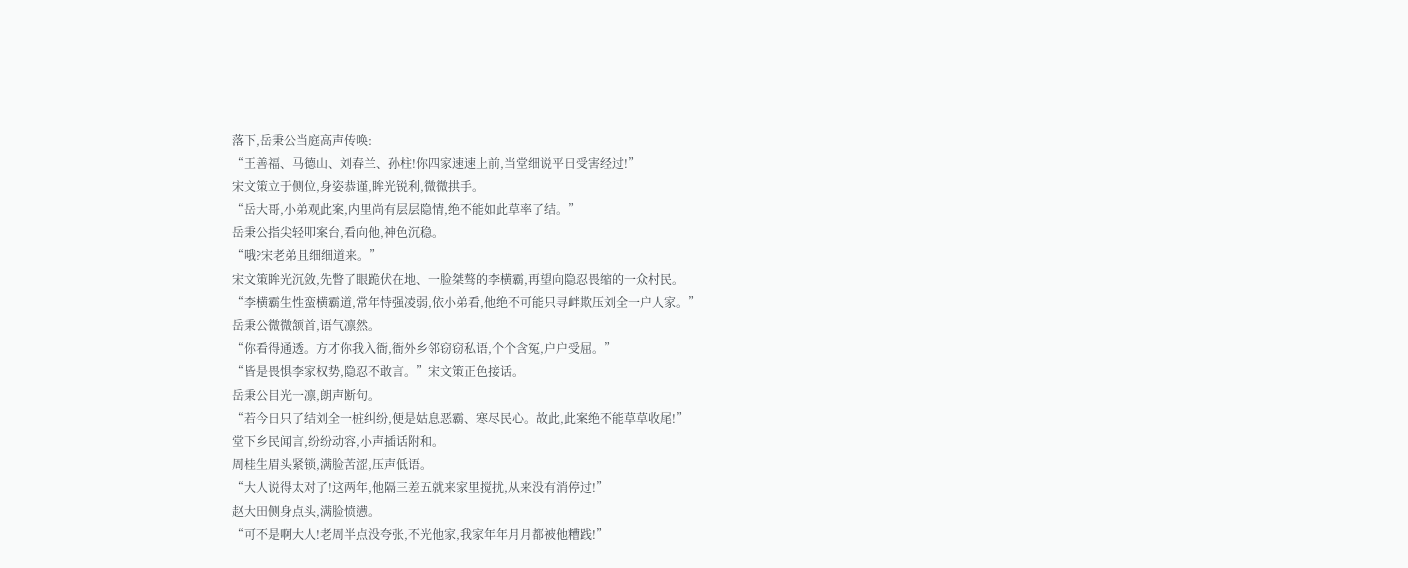落下,岳秉公当庭高声传唤:
“王善福、马德山、刘春兰、孙柱!你四家速速上前,当堂细说平日受害经过!”
宋文策立于侧位,身姿恭谨,眸光锐利,微微拱手。
“岳大哥,小弟观此案,内里尚有层层隐情,绝不能如此草率了结。”
岳秉公指尖轻叩案台,看向他,神色沉稳。
“哦?宋老弟且细细道来。”
宋文策眸光沉敛,先瞥了眼跪伏在地、一脸桀骜的李横霸,再望向隐忍畏缩的一众村民。
“李横霸生性蛮横霸道,常年恃强凌弱,依小弟看,他绝不可能只寻衅欺压刘全一户人家。”
岳秉公微微颔首,语气凛然。
“你看得通透。方才你我入衙,衙外乡邻窃窃私语,个个含冤,户户受屈。”
“皆是畏惧李家权势,隐忍不敢言。”宋文策正色接话。
岳秉公目光一凛,朗声断句。
“若今日只了结刘全一桩纠纷,便是姑息恶霸、寒尽民心。故此,此案绝不能草草收尾!”
堂下乡民闻言,纷纷动容,小声插话附和。
周桂生眉头紧锁,满脸苦涩,压声低语。
“大人说得太对了!这两年,他隔三差五就来家里搅扰,从来没有消停过!”
赵大田侧身点头,满脸愤懑。
“可不是啊大人!老周半点没夸张,不光他家,我家年年月月都被他糟践!”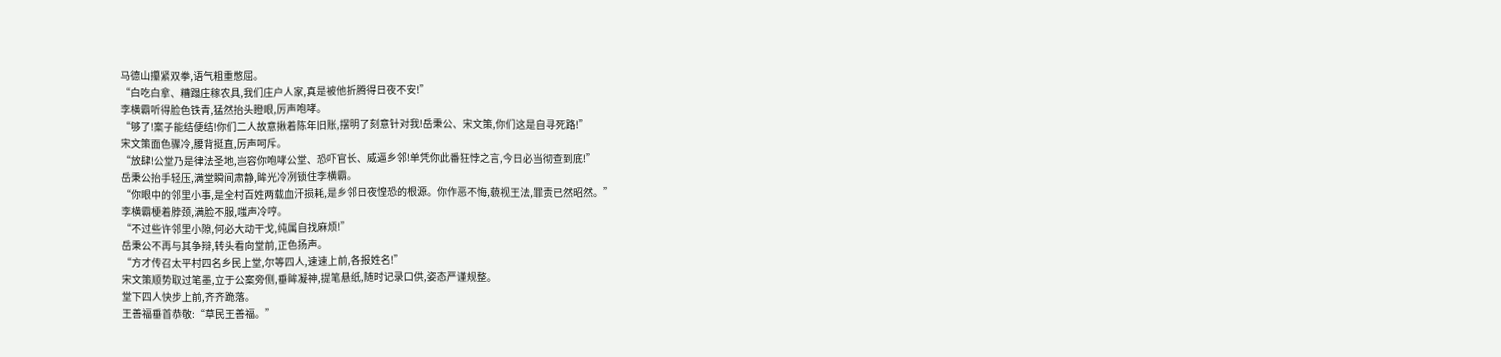马德山攥紧双拳,语气粗重憋屈。
“白吃白拿、糟蹋庄稼农具,我们庄户人家,真是被他折腾得日夜不安!”
李横霸听得脸色铁青,猛然抬头瞪眼,厉声咆哮。
“够了!案子能结便结!你们二人故意揪着陈年旧账,摆明了刻意针对我!岳秉公、宋文策,你们这是自寻死路!”
宋文策面色骤冷,腰背挺直,厉声呵斥。
“放肆!公堂乃是律法圣地,岂容你咆哮公堂、恐吓官长、威逼乡邻!单凭你此番狂悖之言,今日必当彻查到底!”
岳秉公抬手轻压,满堂瞬间肃静,眸光冷冽锁住李横霸。
“你眼中的邻里小事,是全村百姓两载血汗损耗,是乡邻日夜惶恐的根源。你作恶不悔,藐视王法,罪责已然昭然。”
李横霸梗着脖颈,满脸不服,嗤声冷哼。
“不过些许邻里小隙,何必大动干戈,纯属自找麻烦!”
岳秉公不再与其争辩,转头看向堂前,正色扬声。
“方才传召太平村四名乡民上堂,尔等四人,速速上前,各报姓名!”
宋文策顺势取过笔墨,立于公案旁侧,垂眸凝神,提笔悬纸,随时记录口供,姿态严谨规整。
堂下四人快步上前,齐齐跪落。
王善福垂首恭敬:“草民王善福。”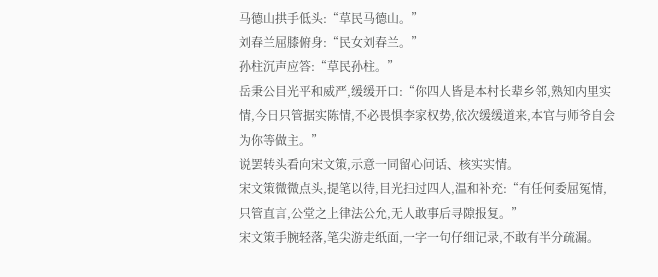马德山拱手低头:“草民马德山。”
刘春兰屈膝俯身:“民女刘春兰。”
孙柱沉声应答:“草民孙柱。”
岳秉公目光平和威严,缓缓开口:“你四人皆是本村长辈乡邻,熟知内里实情,今日只管据实陈情,不必畏惧李家权势,依次缓缓道来,本官与师爷自会为你等做主。”
说罢转头看向宋文策,示意一同留心问话、核实实情。
宋文策微微点头,提笔以待,目光扫过四人,温和补充:“有任何委屈冤情,只管直言,公堂之上律法公允,无人敢事后寻隙报复。”
宋文策手腕轻落,笔尖游走纸面,一字一句仔细记录,不敢有半分疏漏。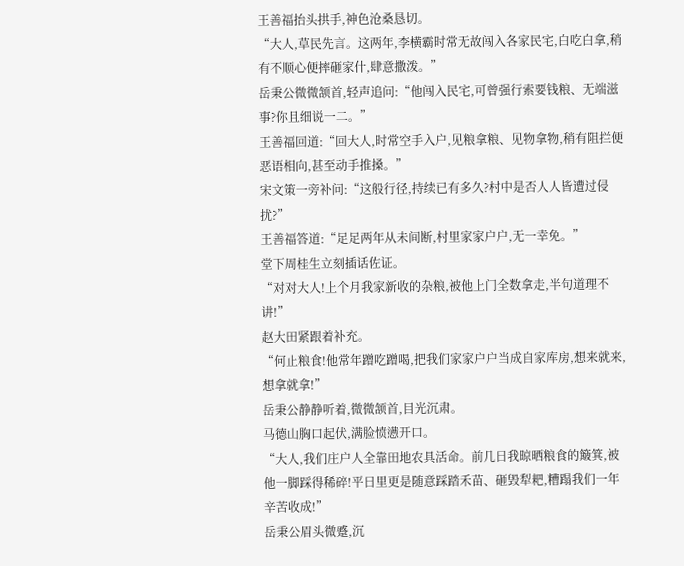王善福抬头拱手,神色沧桑恳切。
“大人,草民先言。这两年,李横霸时常无故闯入各家民宅,白吃白拿,稍有不顺心便摔砸家什,肆意撒泼。”
岳秉公微微颔首,轻声追问:“他闯入民宅,可曾强行索要钱粮、无端滋事?你且细说一二。”
王善福回道:“回大人,时常空手入户,见粮拿粮、见物拿物,稍有阻拦便恶语相向,甚至动手推搡。”
宋文策一旁补问:“这般行径,持续已有多久?村中是否人人皆遭过侵扰?”
王善福答道:“足足两年从未间断,村里家家户户,无一幸免。”
堂下周桂生立刻插话佐证。
“对对大人!上个月我家新收的杂粮,被他上门全数拿走,半句道理不讲!”
赵大田紧跟着补充。
“何止粮食!他常年蹭吃蹭喝,把我们家家户户当成自家库房,想来就来,想拿就拿!”
岳秉公静静听着,微微颔首,目光沉肃。
马德山胸口起伏,满脸愤懑开口。
“大人,我们庄户人全靠田地农具活命。前几日我晾晒粮食的簸箕,被他一脚踩得稀碎!平日里更是随意踩踏禾苗、砸毁犁耙,糟蹋我们一年辛苦收成!”
岳秉公眉头微蹙,沉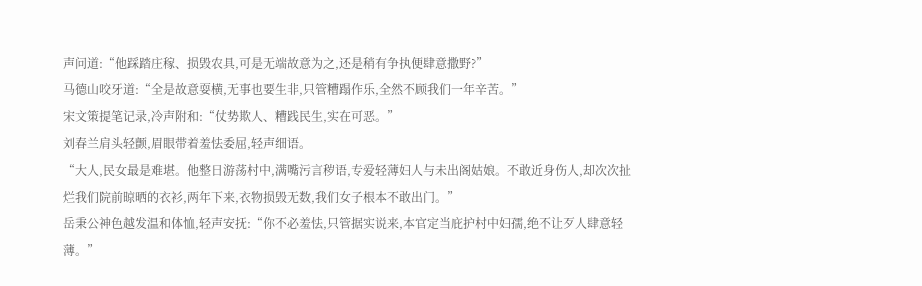声问道:“他踩踏庄稼、损毁农具,可是无端故意为之,还是稍有争执便肆意撒野?”
马德山咬牙道:“全是故意耍横,无事也要生非,只管糟蹋作乐,全然不顾我们一年辛苦。”
宋文策提笔记录,冷声附和:“仗势欺人、糟践民生,实在可恶。”
刘春兰肩头轻颤,眉眼带着羞怯委屈,轻声细语。
“大人,民女最是难堪。他整日游荡村中,满嘴污言秽语,专爱轻薄妇人与未出阁姑娘。不敢近身伤人,却次次扯烂我们院前晾晒的衣衫,两年下来,衣物损毁无数,我们女子根本不敢出门。”
岳秉公神色越发温和体恤,轻声安抚:“你不必羞怯,只管据实说来,本官定当庇护村中妇孺,绝不让歹人肆意轻薄。”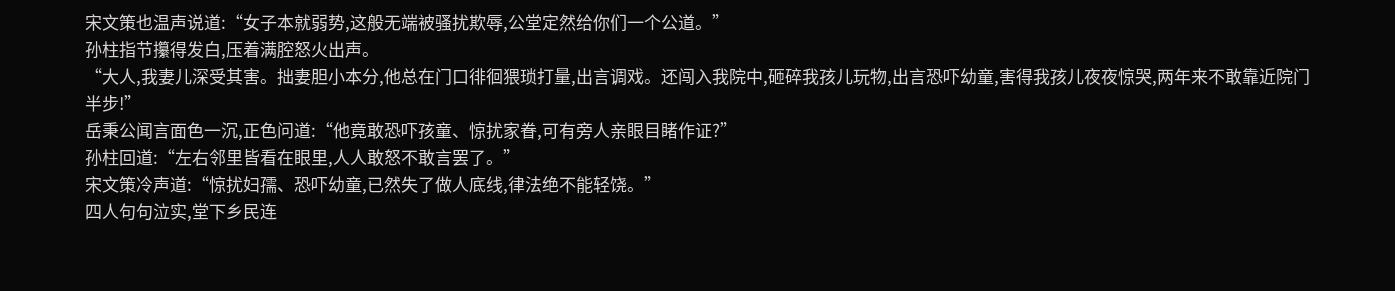宋文策也温声说道:“女子本就弱势,这般无端被骚扰欺辱,公堂定然给你们一个公道。”
孙柱指节攥得发白,压着满腔怒火出声。
“大人,我妻儿深受其害。拙妻胆小本分,他总在门口徘徊猥琐打量,出言调戏。还闯入我院中,砸碎我孩儿玩物,出言恐吓幼童,害得我孩儿夜夜惊哭,两年来不敢靠近院门半步!”
岳秉公闻言面色一沉,正色问道:“他竟敢恐吓孩童、惊扰家眷,可有旁人亲眼目睹作证?”
孙柱回道:“左右邻里皆看在眼里,人人敢怒不敢言罢了。”
宋文策冷声道:“惊扰妇孺、恐吓幼童,已然失了做人底线,律法绝不能轻饶。”
四人句句泣实,堂下乡民连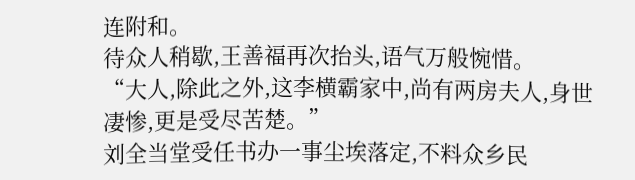连附和。
待众人稍歇,王善福再次抬头,语气万般惋惜。
“大人,除此之外,这李横霸家中,尚有两房夫人,身世凄惨,更是受尽苦楚。”
刘全当堂受任书办一事尘埃落定,不料众乡民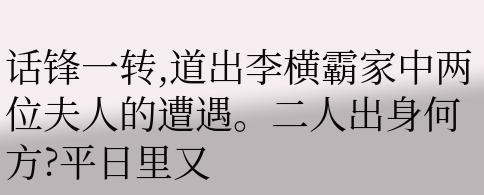话锋一转,道出李横霸家中两位夫人的遭遇。二人出身何方?平日里又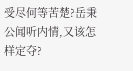受尽何等苦楚?岳秉公闻听内情,又该怎样定夺?